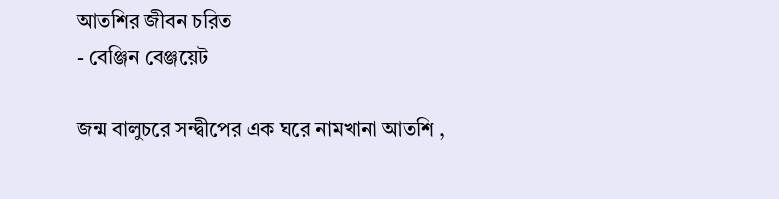আতশির জীবন চরিত
- বেঞ্জিন বেঞ্জয়েট

জন্ম বালুচরে সন্দ্বীপের এক ঘরে নামখানা আতশি ,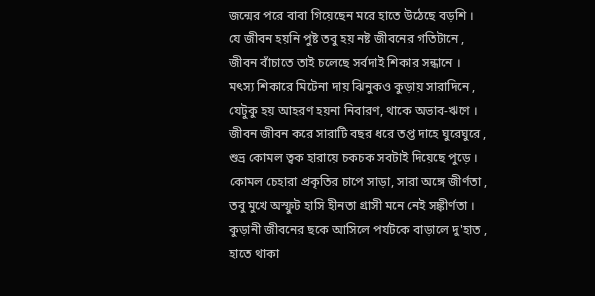জন্মের পরে বাবা গিয়েছেন মরে হাতে উঠেছে বড়শি ।
যে জীবন হয়নি পুষ্ট তবু হয় নষ্ট জীবনের গতিটানে ,
জীবন বাঁচাতে তাই চলেছে সর্বদাই শিকার সন্ধানে ।
মৎস্য শিকারে মিটেনা দায় ঝিনুকও কুড়ায় সারাদিনে ,
যেটুকু হয় আহরণ হয়না নিবারণ, থাকে অভাব-ঋণে ।
জীবন জীবন করে সারাটি বছর ধরে তপ্ত দাহে ঘুরেঘুরে ,
শুভ্র কোমল ত্বক হারায়ে চকচক সবটাই দিয়েছে পুড়ে ।
কোমল চেহারা প্রকৃতির চাপে সাড়া, সারা অঙ্গে জীর্ণতা ,
তবু মুখে অস্ফুট হাসি হীনতা গ্রাসী মনে নেই সঙ্কীর্ণতা ।
কুড়ানী জীবনের ছকে আসিলে পর্যটকে বাড়ালে দু'হাত ,
হাতে থাকা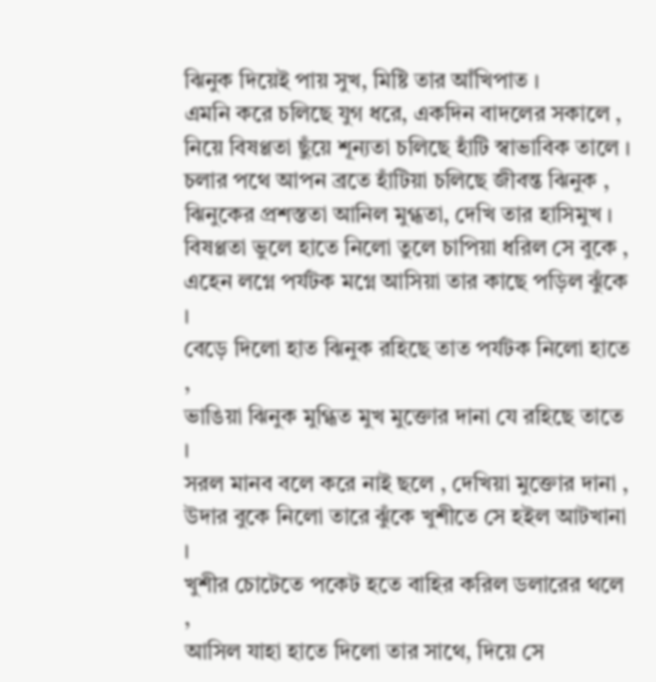ঝিনুক দিয়েই পায় সুখ, মিষ্টি তার আঁখিপাত ।
এমনি করে চলিছে যুগ ধরে, একদিন বাদলের সকালে ,
নিয়ে বিষণ্ণতা ছুঁয়ে শূন্যতা চলিছে হাঁটি স্বাভাবিক তালে ।
চলার পথে আপন ব্রতে হাঁটিয়া চলিছে জীবন্ত ঝিনুক ,
ঝিনুকের প্রশস্ততা আনিল মুগ্ধতা, দেখি তার হাসিমুখ ।
বিষণ্ণতা ভুলে হাতে নিলো তুলে চাপিয়া ধরিল সে বুকে ,
এহেন লগ্নে পর্যটক মগ্নে আসিয়া তার কাছে পড়িল ঝুঁকে ।
বেড়ে দিলো হাত ঝিনুক রহিছে তাত পর্যটক নিলো হাতে ,
ভাঙিয়া ঝিনুক মুগ্ধিত মুখ মুক্তোর দানা যে রহিছে তাতে ।
সরল মানব বলে করে নাই ছলে , দেখিয়া মুক্তোর দানা ,
উদার বুকে নিলো তারে ঝুঁকে খুশীতে সে হইল আটখানা ।
খুশীর চোটেতে পকেট হতে বাহির করিল ডলারের থলে ,
আসিল যাহা হাতে দিলো তার সাথে, দিয়ে সে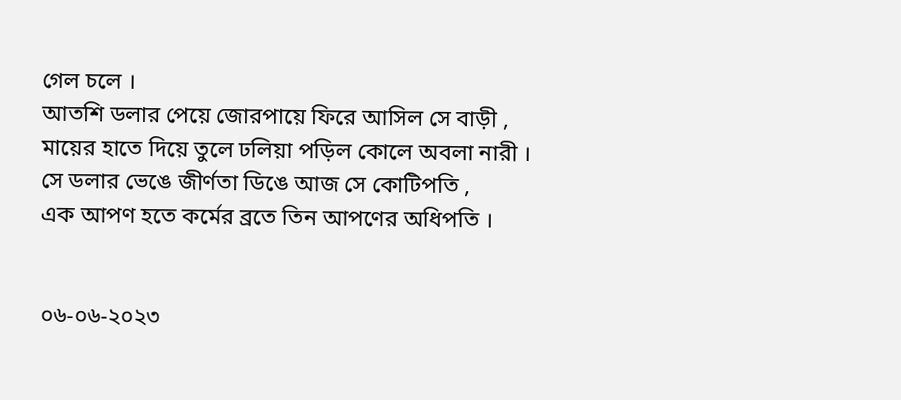গেল চলে ।
আতশি ডলার পেয়ে জোরপায়ে ফিরে আসিল সে বাড়ী ,
মায়ের হাতে দিয়ে তুলে ঢলিয়া পড়িল কোলে অবলা নারী ।
সে ডলার ভেঙে জীর্ণতা ডিঙে আজ সে কোটিপতি ,
এক আপণ হতে কর্মের ব্রতে তিন আপণের অধিপতি ।


০৬-০৬-২০২৩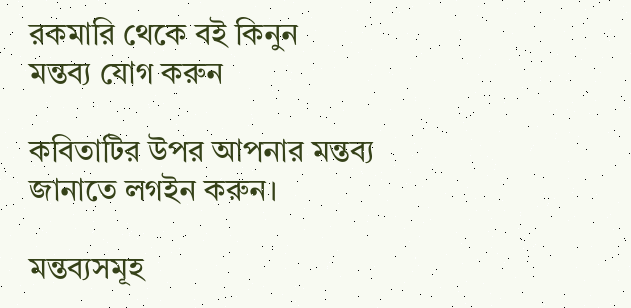রকমারি থেকে বই কিনুন
মন্তব্য যোগ করুন

কবিতাটির উপর আপনার মন্তব্য জানাতে লগইন করুন।

মন্তব্যসমূহ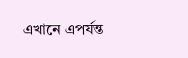এখানে এপর্যন্ত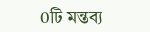0টি মন্তব্য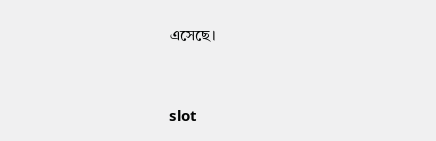এসেছে।


slot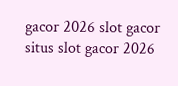gacor 2026 slot gacor situs slot gacor 2026